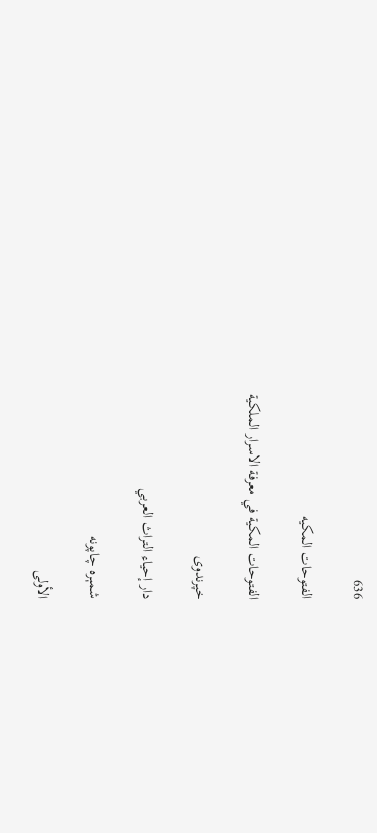636

الفتوحات المکيه

الفتوحات المكية في معرفة الاسرار الملكية

خپرندوی

دار إحياء التراث العربي

شمېره چاپونه

الأولى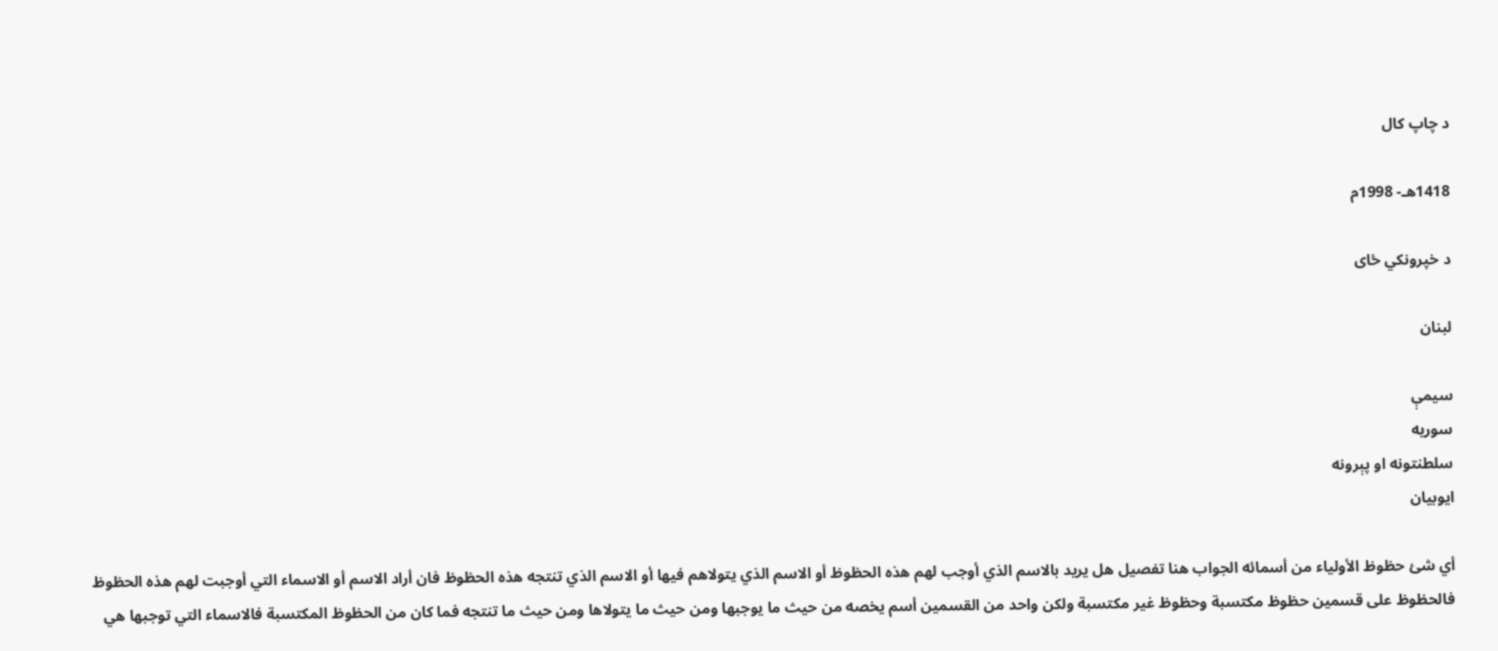د چاپ کال

1418هـ- 1998م

د خپرونکي ځای

لبنان

سیمې
سوریه
سلطنتونه او پېرونه
ایوبیان

أي شئ حظوظ الأولياء من أسمائه الجواب هنا تفصيل هل يريد بالاسم الذي أوجب لهم هذه الحظوظ أو الاسم الذي يتولاهم فيها أو الاسم الذي تنتجه هذه الحظوظ فان أراد الاسم أو الاسماء التي أوجبت لهم هذه الحظوظ فالحظوظ على قسمين حظوظ مكتسبة وحظوظ غير مكتسبة ولكن واحد من القسمين أسم يخصه من حيث ما يوجبها ومن حيث ما يتولاها ومن حيث ما تنتجه فما كان من الحظوظ المكتسبة فالاسماء التي توجبها هي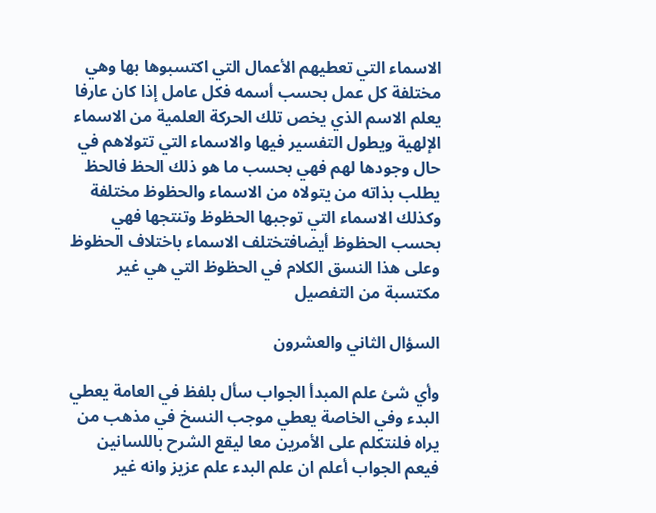الاسماء التي تعطيهم الأعمال التي اكتسبوها بها وهي مختلفة كل عمل بحسب أسمه فكل عامل إذا كان عارفا يعلم الاسم الذي يخص تلك الحركة العلمية من الاسماء الإلهية ويطول التفسير فيها والاسماء التي تتولاهم في حال وجودها لهم فهي بحسب ما هو ذلك الحظ فالحظ يطلب بذاته من يتولاه من الاسماء والحظوظ مختلفة وكذلك الاسماء التي توجبها الحظوظ وتنتجها فهي بحسب الحظوظ أيضافتختلف الاسماء باختلاف الحظوظ وعلى هذا النسق الكلام في الحظوظ التي هي غير مكتسبة من التفصيل

السؤال الثاني والعشرون

وأي شئ علم المبدأ الجواب سأل بلفظ في العامة يعطي البدء وفي الخاصة يعطي موجب النسخ في مذهب من يراه فلنتكلم على الأمرين معا ليقع الشرح باللسانين فيعم الجواب أعلم ان علم البدء علم عزيز وانه غير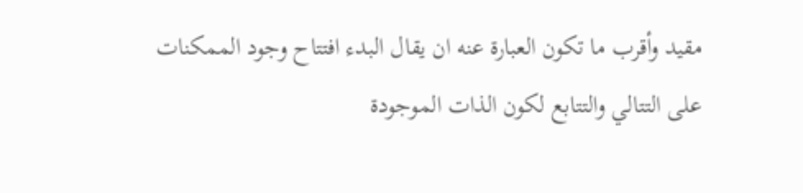مقيد وأقرب ما تكون العبارة عنه ان يقال البدء افتتاح وجود الممكنات على التتالي والتتابع لكون الذات الموجودة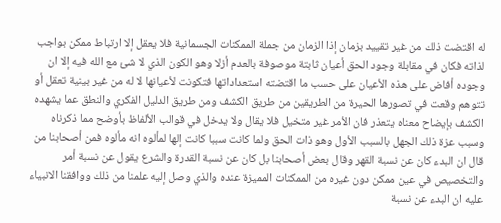له اقتضت ذلك من غير تقييد بزمان إذا الزمان من جملة الممكنات الجسمانية فلا يعقل إلا ارتباط ممكن بواجب لذاته فكان في مقابلة وجود الحق أعيان ثابتة موصوفة بالعدم أزلا وهو الكون الذي لا شئ مع الله فيه إلا ان وجوده أفاض على هذه الأعيان على حسب ما اقتضته استعداداتها فتكونت لأعيانها لا له من غير بينية تعقل أو تتوهم وقعت في تصورها الحيرة من الطريقين من طريق الكشف ومن طريق الدليل الفكري والنطق عما يشهده الكشف بإيضاح معناه يتعذر فان الأمر غير متخيل فلا يقال ولا يدخل في قوالب الألفاظ بأوضح مما ذكرناه وسبب عزة ذلك الجهل بالسبب الأول وهو ذات الحق ولما كانت سببا كانت إلها لمألوه انه مألوه فمن أصحابنا من قال ان البدء كان عن نسبة القهر وقال بعض أصحابنا بل كان عن نسبة القدرة والشرع يقول عن نسبة أمر والتخصيص في عين ممكن دون غيره من الممكنات المميزة عنده والذي وصل إليه علمنا من ذلك ووافقنا الانبياء عليه ان البدء عن نسبة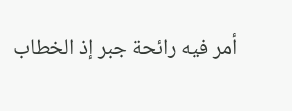أمر فيه رائحة جبر إذ الخطاب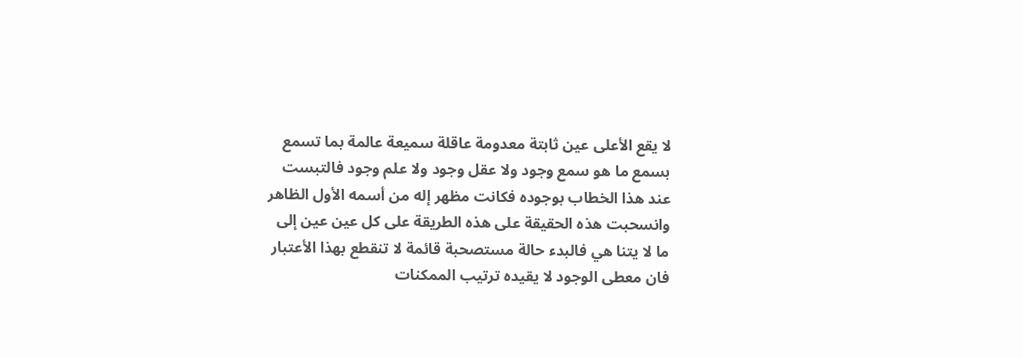لا يقع الأعلى عين ثابتة معدومة عاقلة سميعة عالمة بما تسمع بسمع ما هو سمع وجود ولا عقل وجود ولا علم وجود فالتبست عند هذا الخطاب بوجوده فكانت مظهر إله من أسمه الأول الظاهر وانسحبت هذه الحقيقة على هذه الطريقة على كل عين عين إلى ما لا يتنا هي فالبدء حالة مستصحبة قائمة لا تنقطع بهذا الأعتبار فان معطى الوجود لا يقيده ترتيب الممكنات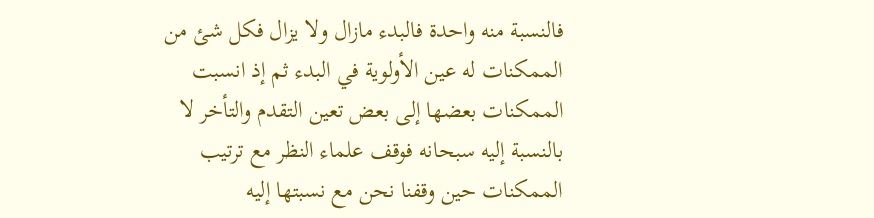فالنسبة منه واحدة فالبدء مازال ولا يزال فكل شئ من الممكنات له عين الأولوية في البدء ثم إذ انسبت الممكنات بعضها إلى بعض تعين التقدم والتأخر لا بالنسبة إليه سبحانه فوقف علماء النظر مع ترتيب الممكنات حين وقفنا نحن مع نسبتها إليه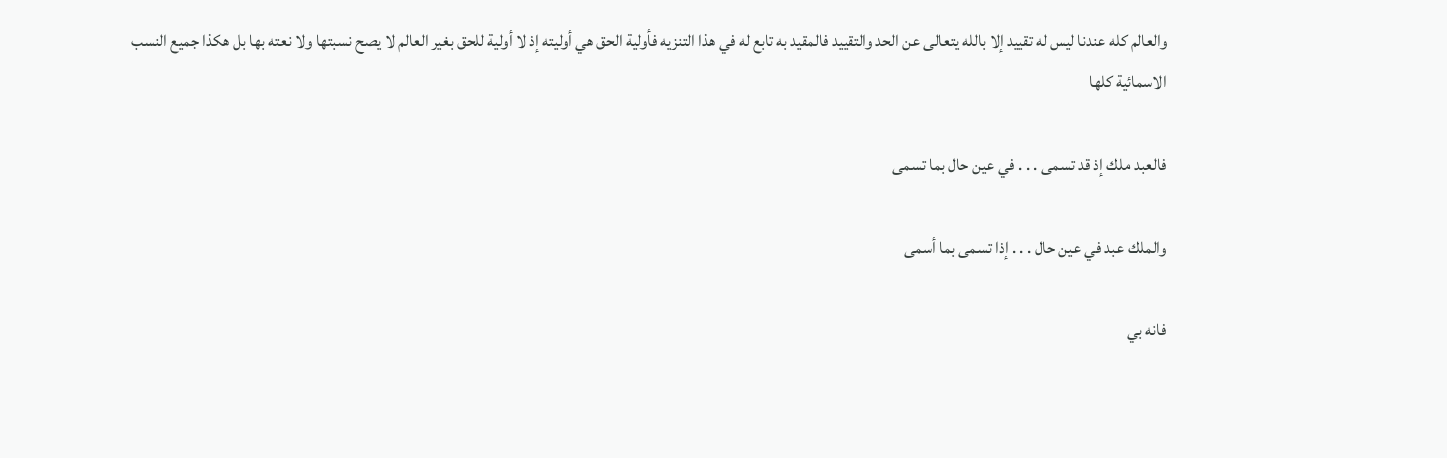والعالم كله عندنا ليس له تقييد إلا بالله يتعالى عن الحد والتقييد فالمقيد به تابع له في هذا التنزيه فأولية الحق هي أوليته إذ لا أولية للحق بغير العالم لا يصح نسبتها ولا نعته بها بل هكذا جميع النسب الاسمائية كلها

فالعبد ملك إذ قد تسمى . . . في عين حال بما تسمى

والملك عبد في عين حال . . . إذا تسمى بما أسمى

فانه بي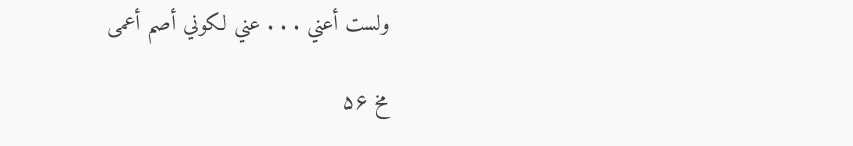ولست أعني . . . عني لكوني أصم أعمى

مخ ۵۶